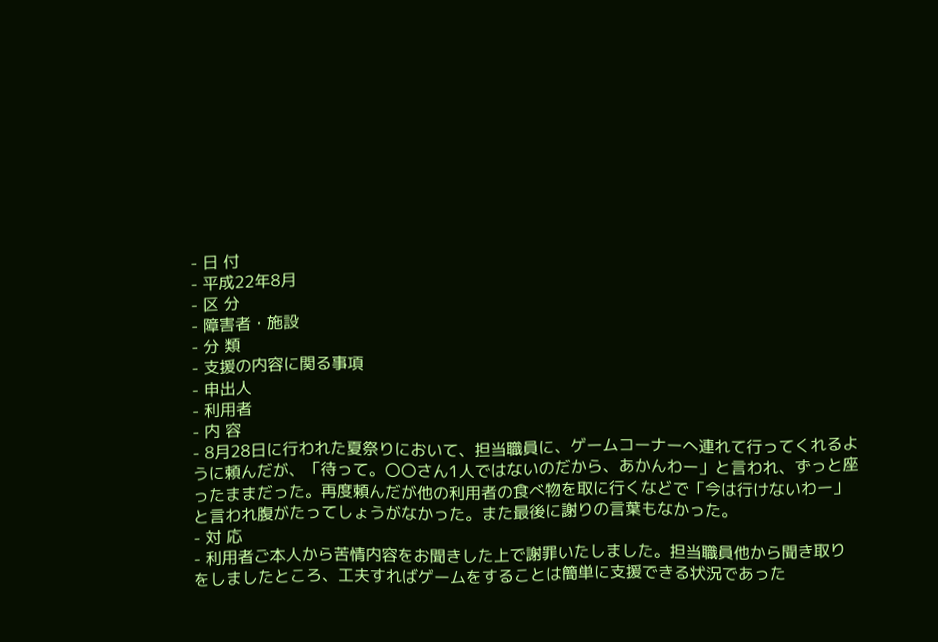- 日 付
- 平成22年8月
- 区 分
- 障害者・施設
- 分 類
- 支援の内容に関る事項
- 申出人
- 利用者
- 内 容
- 8月28日に行われた夏祭りにおいて、担当職員に、ゲームコーナーへ連れて行ってくれるように頼んだが、「待って。〇〇さん1人ではないのだから、あかんわー」と言われ、ずっと座ったままだった。再度頼んだが他の利用者の食べ物を取に行くなどで「今は行けないわー」と言われ腹がたってしょうがなかった。また最後に謝りの言葉もなかった。
- 対 応
- 利用者ご本人から苦情内容をお聞きした上で謝罪いたしました。担当職員他から聞き取りをしましたところ、工夫すればゲームをすることは簡単に支援できる状況であった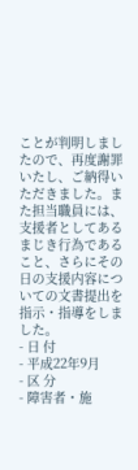ことが判明しましたので、再度謝罪いたし、ご納得いただきました。また担当職員には、支援者としてあるまじき行為であること、さらにその日の支援内容についての文書提出を指示・指導をしました。
- 日 付
- 平成22年9月
- 区 分
- 障害者・施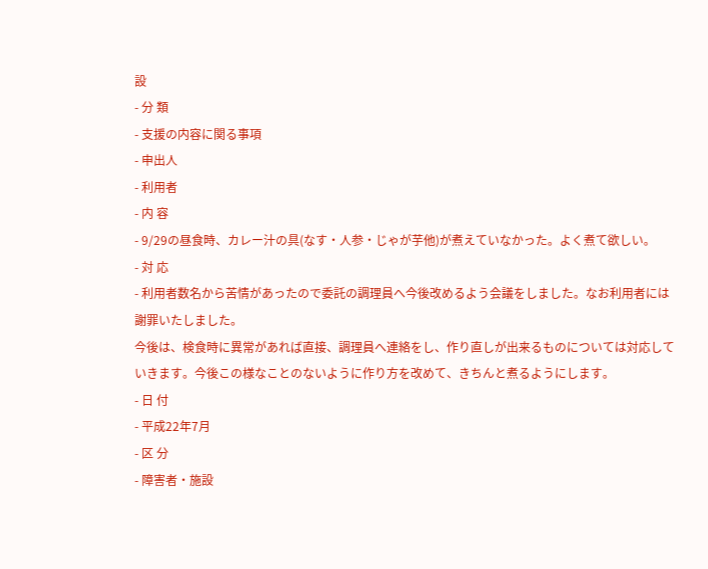設
- 分 類
- 支援の内容に関る事項
- 申出人
- 利用者
- 内 容
- 9/29の昼食時、カレー汁の具(なす・人参・じゃが芋他)が煮えていなかった。よく煮て欲しい。
- 対 応
- 利用者数名から苦情があったので委託の調理員へ今後改めるよう会議をしました。なお利用者には謝罪いたしました。
今後は、検食時に異常があれば直接、調理員へ連絡をし、作り直しが出来るものについては対応していきます。今後この様なことのないように作り方を改めて、きちんと煮るようにします。
- 日 付
- 平成22年7月
- 区 分
- 障害者・施設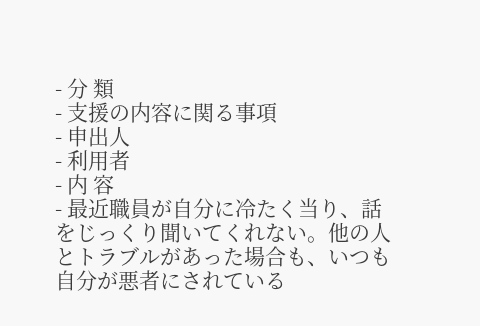- 分 類
- 支援の内容に関る事項
- 申出人
- 利用者
- 内 容
- 最近職員が自分に冷たく当り、話をじっくり聞いてくれない。他の人とトラブルがあった場合も、いつも自分が悪者にされている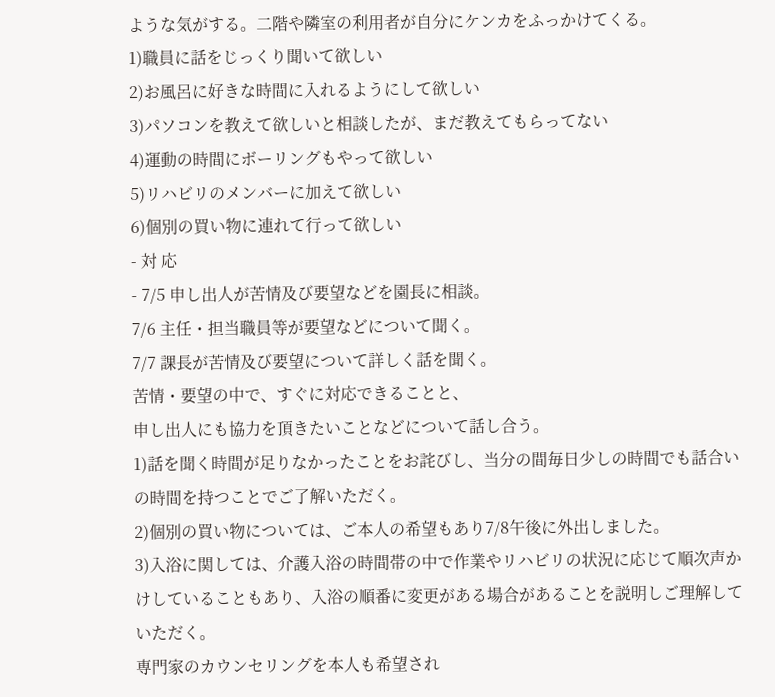ような気がする。二階や隣室の利用者が自分にケンカをふっかけてくる。
1)職員に話をじっくり聞いて欲しい
2)お風呂に好きな時間に入れるようにして欲しい
3)パソコンを教えて欲しいと相談したが、まだ教えてもらってない
4)運動の時間にボーリングもやって欲しい
5)リハビリのメンバーに加えて欲しい
6)個別の買い物に連れて行って欲しい
- 対 応
- 7/5 申し出人が苦情及び要望などを園長に相談。
7/6 主任・担当職員等が要望などについて聞く。
7/7 課長が苦情及び要望について詳しく話を聞く。
苦情・要望の中で、すぐに対応できることと、
申し出人にも協力を頂きたいことなどについて話し合う。
1)話を聞く時間が足りなかったことをお詫びし、当分の間毎日少しの時間でも話合いの時間を持つことでご了解いただく。
2)個別の買い物については、ご本人の希望もあり7/8午後に外出しました。
3)入浴に関しては、介護入浴の時間帯の中で作業やリハビリの状況に応じて順次声かけしていることもあり、入浴の順番に変更がある場合があることを説明しご理解していただく。
専門家のカウンセリングを本人も希望され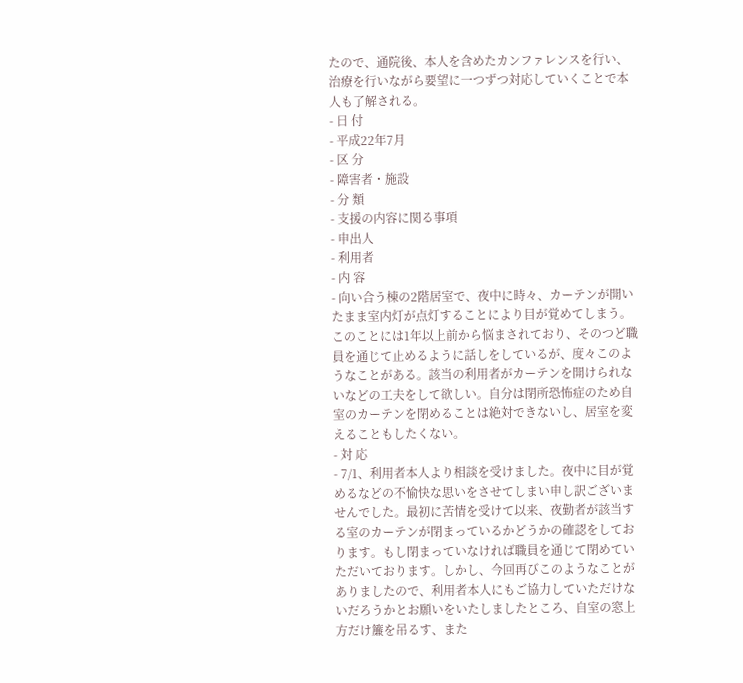たので、通院後、本人を含めたカンファレンスを行い、治療を行いながら要望に一つずつ対応していくことで本人も了解される。
- 日 付
- 平成22年7月
- 区 分
- 障害者・施設
- 分 類
- 支援の内容に関る事項
- 申出人
- 利用者
- 内 容
- 向い合う棟の2階居室で、夜中に時々、カーテンが開いたまま室内灯が点灯することにより目が覚めてしまう。このことには1年以上前から悩まされており、そのつど職員を通じて止めるように話しをしているが、度々このようなことがある。該当の利用者がカーテンを開けられないなどの工夫をして欲しい。自分は閉所恐怖症のため自室のカーテンを閉めることは絶対できないし、居室を変えることもしたくない。
- 対 応
- 7/1、利用者本人より相談を受けました。夜中に目が覚めるなどの不愉快な思いをさせてしまい申し訳ございませんでした。最初に苦情を受けて以来、夜勤者が該当する室のカーテンが閉まっているかどうかの確認をしております。もし閉まっていなければ職員を通じて閉めていただいております。しかし、今回再びこのようなことがありましたので、利用者本人にもご協力していただけないだろうかとお願いをいたしましたところ、自室の窓上方だけ簾を吊るす、また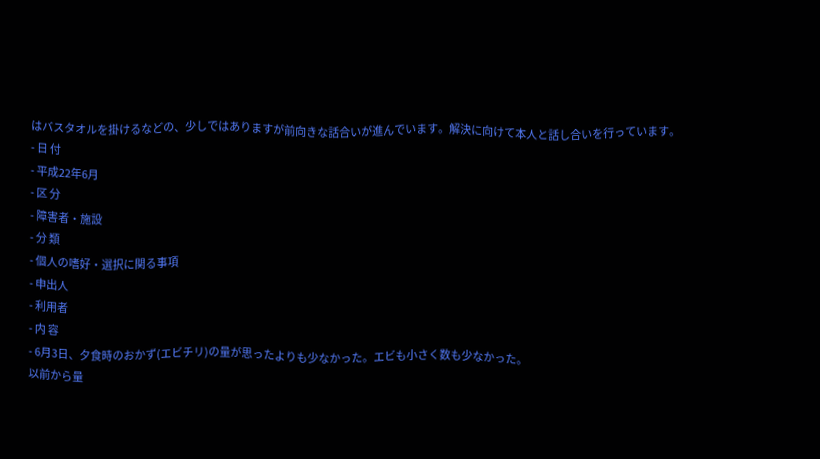はバスタオルを掛けるなどの、少しではありますが前向きな話合いが進んでいます。解決に向けて本人と話し合いを行っています。
- 日 付
- 平成22年6月
- 区 分
- 障害者・施設
- 分 類
- 個人の嗜好・選択に関る事項
- 申出人
- 利用者
- 内 容
- 6月3日、夕食時のおかず(エビチリ)の量が思ったよりも少なかった。エビも小さく数も少なかった。
以前から量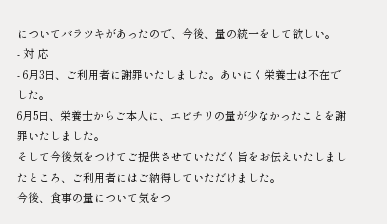についてバラツキがあったので、今後、量の統一をして欲しい。
- 対 応
- 6月3日、ご利用者に謝罪いたしました。あいにく栄養士は不在でした。
6月5日、栄養士からご本人に、エビチリの量が少なかったことを謝罪いたしました。
そして今後気をつけてご提供させていただく旨をお伝えいたしましたところ、ご利用者にはご納得していただけました。
今後、食事の量について気をつ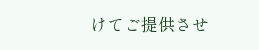けてご提供させ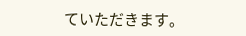ていただきます。